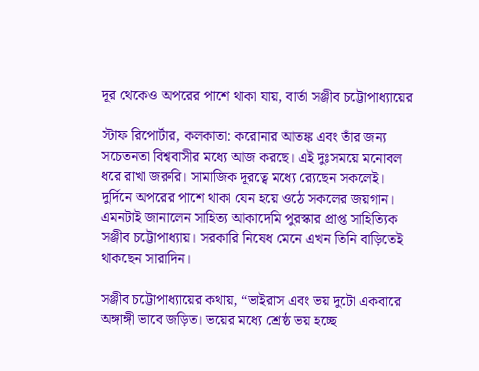দূর থেকেও অপরের পাশে থাকা যায়, বার্তা সঞ্জীব চট্টোপাধ্যায়ের

স্টাফ রিপোর্টার, কলকাতা: করোনার আতঙ্ক এবং তাঁর জন্য সচেতনতা বিশ্ববাসীর মধ্যে আজ করছে। এই দুঃসময়ে মনোবল ধরে রাখা জরুরি। সামাজিক দূরত্বে মধ্যে র‍্যেছেন সকলেই। দুর্দিনে অপরের পাশে থাকা যেন হয়ে ওঠে সকলের জয়গান। এমনটাই জানালেন সাহিত্য আকাদেমি পুরস্কার প্রাপ্ত সাহিত্যিক সঞ্জীব চট্টোপাধ্যায়। সরকারি নিষেধ মেনে এখন তিনি বাড়িতেই থাকছেন সারাদিন।

সঞ্জীব চট্টোপাধ্যায়ের কথায়, “ভাইরাস এবং ভয় দুটো একবারে অঙ্গাঙ্গী ভাবে জড়িত। ভয়ের মধ্যে শ্রেষ্ঠ ভয় হচ্ছে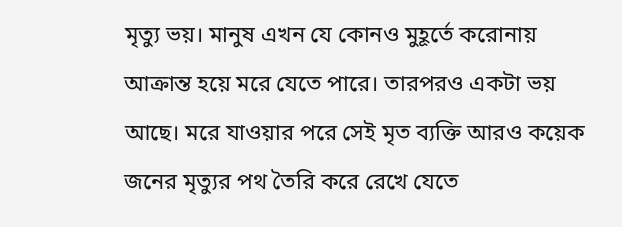মৃত্যু ভয়। মানুষ এখন যে কোনও মুহূর্তে করোনায় আক্রান্ত হয়ে মরে যেতে পারে। তারপরও একটা ভয় আছে। মরে যাওয়ার পরে সেই মৃত ব্যক্তি আরও কয়েক জনের মৃত্যুর পথ তৈরি করে রেখে যেতে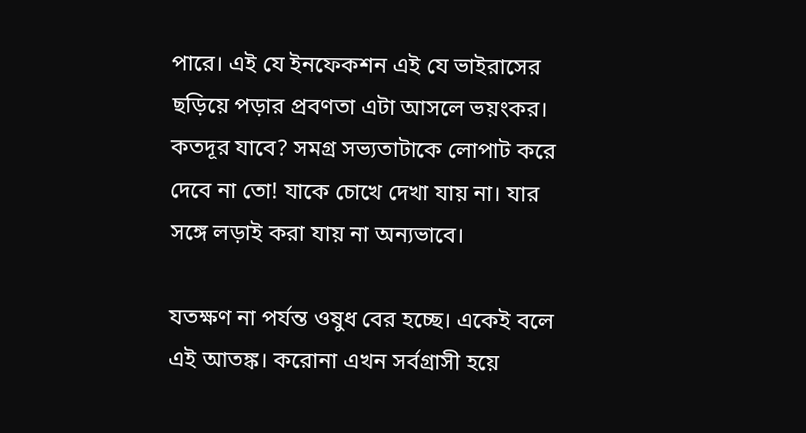পারে। এই যে ইনফেকশন এই যে ভাইরাসের ছড়িয়ে পড়ার প্রবণতা এটা আসলে ভয়ংকর। কতদূর যাবে? সমগ্র সভ্যতাটাকে লোপাট করে দেবে না তো! যাকে চোখে দেখা যায় না। যার সঙ্গে লড়াই করা যায় না অন্যভাবে।

যতক্ষণ না পর্যন্ত ওষুধ বের হচ্ছে। একেই বলে এই আতঙ্ক। করোনা এখন সর্বগ্রাসী হয়ে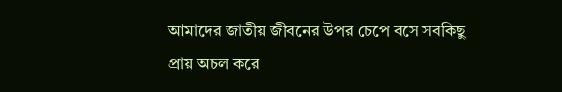আমাদের জাতীয় জীবনের উপর চেপে বসে সবকিছু প্রায় অচল করে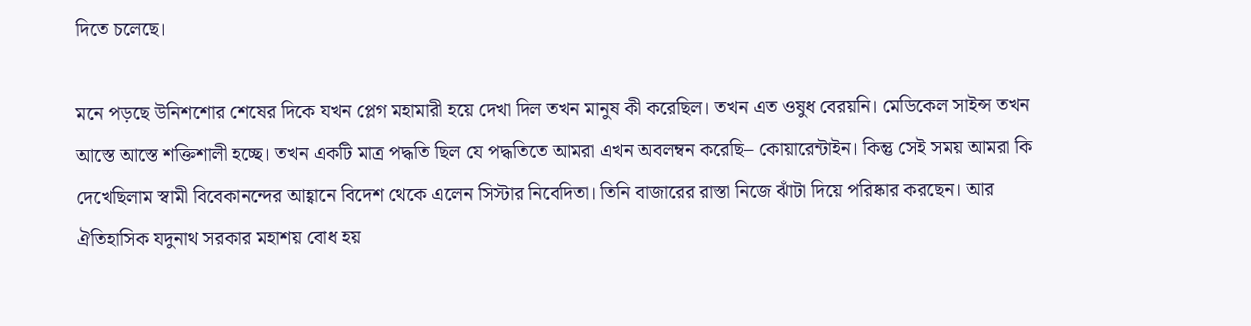দিতে চলেছে।

মনে পড়ছে উনিশশোর শেষের দিকে যখন প্লেগ মহামারী হয়ে দেখা দিল তখন মানুষ কী করেছিল। তখন এত ওষুধ বেরয়নি। মেডিকেল সাইন্স তখন আস্তে আস্তে শক্তিশালী হচ্ছে। তখন একটি মাত্র পদ্ধতি ছিল যে পদ্ধতিতে আমরা এখন অবলম্বন করেছি– কোয়ারেন্টাইন। কিন্তু সেই সময় আমরা কি দেখেছিলাম স্বামী বিবেকানন্দের আহ্বানে বিদেশ থেকে এলেন সিস্টার নিবেদিতা। তিনি বাজারের রাস্তা নিজে ঝাঁটা দিয়ে পরিষ্কার করছেন। আর ঐতিহাসিক যদুনাথ সরকার মহাশয় বোধ হয়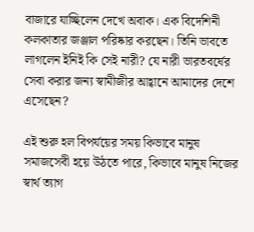বাজারে যাচ্ছিলেন দেখে অবাক। এক বিদেশিনী কলকাতার জঞ্জাল পরিষ্কার করছেন। তিনি ভাবতে লাগলেন ইনিই কি সেই নারী? যে নারী ভারতবর্ষের সেবা করার জন্য স্বামীজীর আহ্বানে আমাদের দেশে এসেছেন?

এই শুরু হল বিপর্যয়ের সময় কিভাবে মানুষ সমাজসেবী হয়ে উঠতে পারে, কিভাবে মানুষ নিজের স্বার্থ ত্যাগ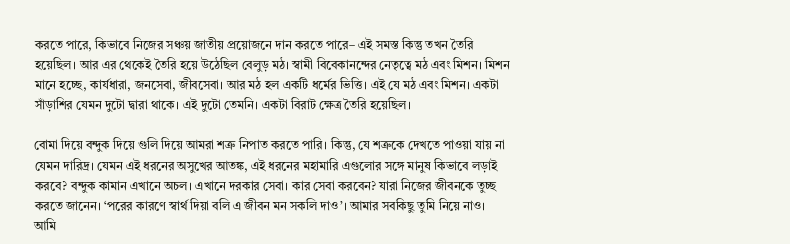করতে পারে, কিভাবে নিজের সঞ্চয় জাতীয় প্রয়োজনে দান করতে পারে– এই সমস্ত কিন্তু তখন তৈরি হয়েছিল। আর এর থেকেই তৈরি হয়ে উঠেছিল বেলুড় মঠ। স্বামী বিবেকানন্দের নেতৃত্বে মঠ এবং মিশন। মিশন মানে হচ্ছে, কার্যধারা, জনসেবা, জীবসেবা। আর মঠ হল একটি ধর্মের ভিত্তি। এই যে মঠ এবং মিশন। একটা সাঁড়াশির যেমন দুটো দ্বারা থাকে। এই দুটো তেমনি। একটা বিরাট ক্ষেত্র তৈরি হয়েছিল।

বোমা দিয়ে বন্দুক দিয়ে গুলি দিয়ে আমরা শত্রু নিপাত করতে পারি। কিন্তু, যে শত্রুকে দেখতে পাওয়া যায় না যেমন দারিদ্র। যেমন এই ধরনের অসুখের আতঙ্ক, এই ধরনের মহামারি এগুলোর সঙ্গে মানুষ কিভাবে লড়াই করবে? বন্দুক কামান এখানে অচল। এখানে দরকার সেবা। কার সেবা করবেন? যারা নিজের জীবনকে তুচ্ছ করতে জানেন। ‘পরের কারণে স্বার্থ দিয়া বলি এ জীবন মন সকলি দাও’। আমার সবকিছু তুমি নিয়ে নাও। আমি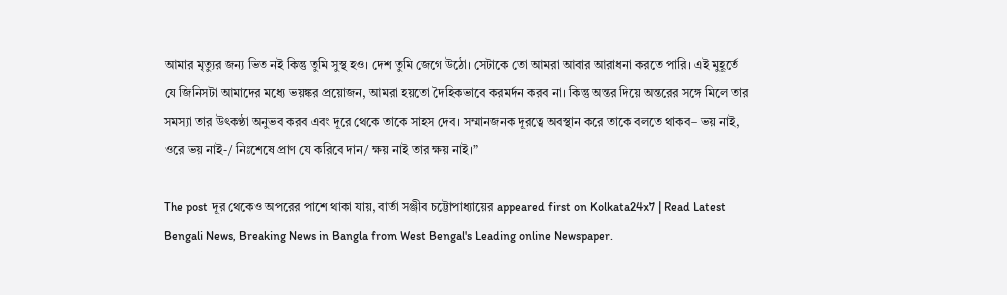আমার মৃত্যুর জন্য ভিত নই কিন্তু তুমি সুস্থ হও। দেশ তুমি জেগে উঠো। সেটাকে তো আমরা আবার আরাধনা করতে পারি। এই মুহূর্তে যে জিনিসটা আমাদের মধ্যে ভয়ঙ্কর প্রয়োজন, আমরা হয়তো দৈহিকভাবে করমর্দন করব না। কিন্তু অন্তর দিয়ে অন্তরের সঙ্গে মিলে তার সমস্যা তার উৎকণ্ঠা অনুভব করব এবং দূরে থেকে তাকে সাহস দেব। সম্মানজনক দূরত্বে অবস্থান করে তাকে বলতে থাকব– ভয় নাই, ওরে ভয় নাই-/ নিঃশেষে প্রাণ যে করিবে দান/ ক্ষয় নাই তার ক্ষয় নাই।”

The post দূর থেকেও অপরের পাশে থাকা যায়, বার্তা সঞ্জীব চট্টোপাধ্যায়ের appeared first on Kolkata24x7 | Read Latest Bengali News, Breaking News in Bangla from West Bengal's Leading online Newspaper.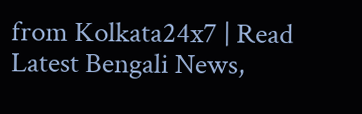from Kolkata24x7 | Read Latest Bengali News,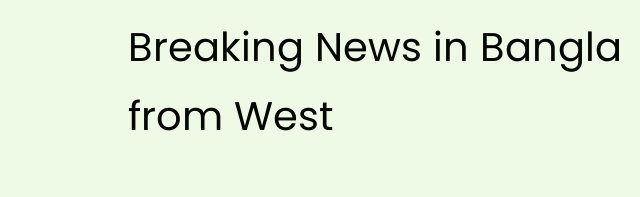Breaking News in Bangla from West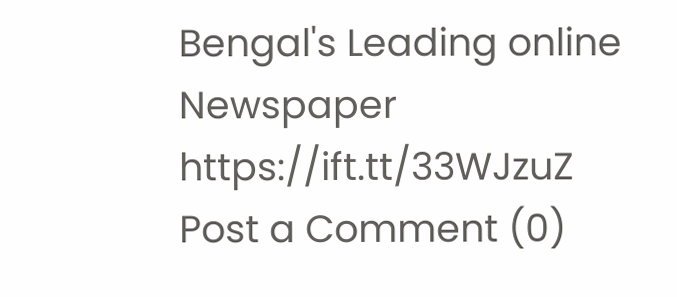Bengal's Leading online Newspaper https://ift.tt/33WJzuZ
Post a Comment (0)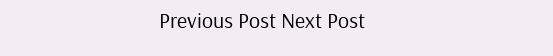Previous Post Next Post